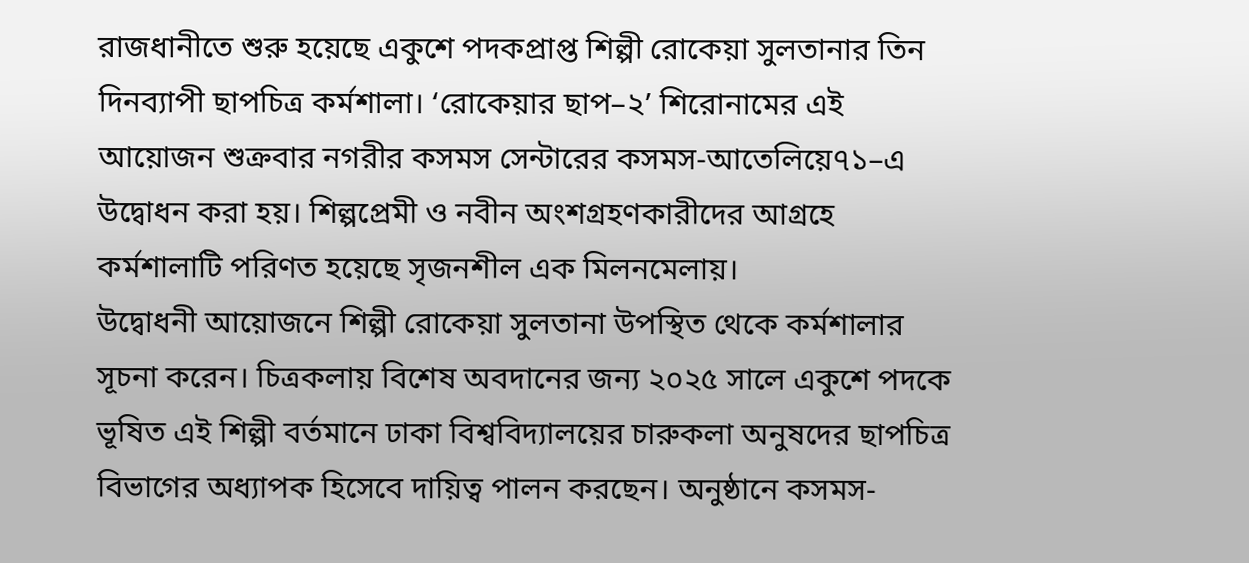রাজধানীতে শুরু হয়েছে একুশে পদকপ্রাপ্ত শিল্পী রোকেয়া সুলতানার তিন দিনব্যাপী ছাপচিত্র কর্মশালা। ‘রোকেয়ার ছাপ–২’ শিরোনামের এই আয়োজন শুক্রবার নগরীর কসমস সেন্টারের কসমস-আতেলিয়ে৭১–এ উদ্বোধন করা হয়। শিল্পপ্রেমী ও নবীন অংশগ্রহণকারীদের আগ্রহে কর্মশালাটি পরিণত হয়েছে সৃজনশীল এক মিলনমেলায়।
উদ্বোধনী আয়োজনে শিল্পী রোকেয়া সুলতানা উপস্থিত থেকে কর্মশালার সূচনা করেন। চিত্রকলায় বিশেষ অবদানের জন্য ২০২৫ সালে একুশে পদকে ভূষিত এই শিল্পী বর্তমানে ঢাকা বিশ্ববিদ্যালয়ের চারুকলা অনুষদের ছাপচিত্র বিভাগের অধ্যাপক হিসেবে দায়িত্ব পালন করছেন। অনুষ্ঠানে কসমস-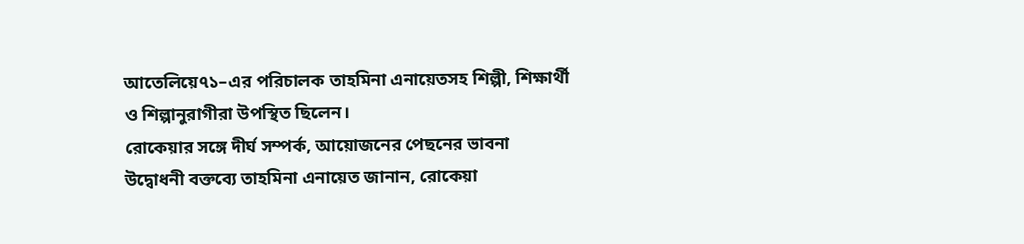আতেলিয়ে৭১–এর পরিচালক তাহমিনা এনায়েতসহ শিল্পী, শিক্ষার্থী ও শিল্পানুরাগীরা উপস্থিত ছিলেন।
রোকেয়ার সঙ্গে দীর্ঘ সম্পর্ক, আয়োজনের পেছনের ভাবনা
উদ্বোধনী বক্তব্যে তাহমিনা এনায়েত জানান, রোকেয়া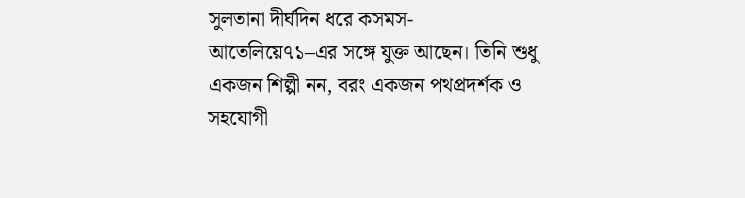সুলতানা দীর্ঘদিন ধরে কসমস-আতেলিয়ে৭১–এর সঙ্গে যুক্ত আছেন। তিনি শুধু একজন শিল্পী নন, বরং একজন পথপ্রদর্শক ও সহযোগী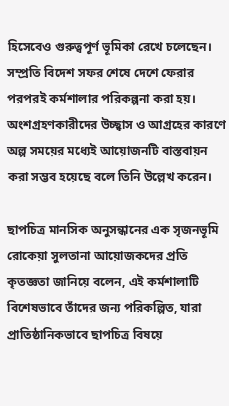হিসেবেও গুরুত্বপূর্ণ ভূমিকা রেখে চলেছেন। সম্প্রতি বিদেশ সফর শেষে দেশে ফেরার পরপরই কর্মশালার পরিকল্পনা করা হয়। অংশগ্রহণকারীদের উচ্ছ্বাস ও আগ্রহের কারণে অল্প সময়ের মধ্যেই আয়োজনটি বাস্তবায়ন করা সম্ভব হয়েছে বলে তিনি উল্লেখ করেন।

ছাপচিত্র মানসিক অনুসন্ধানের এক সৃজনভূমি
রোকেয়া সুলতানা আয়োজকদের প্রতি কৃতজ্ঞতা জানিয়ে বলেন, এই কর্মশালাটি বিশেষভাবে তাঁদের জন্য পরিকল্পিত, যারা প্রাতিষ্ঠানিকভাবে ছাপচিত্র বিষয়ে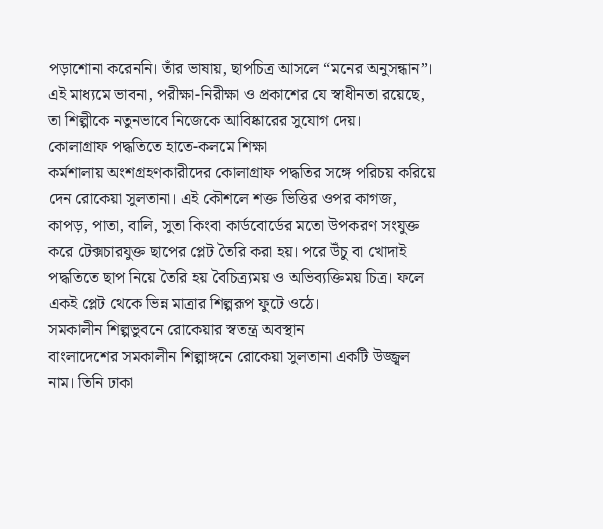পড়াশোনা করেননি। তাঁর ভাষায়, ছাপচিত্র আসলে “মনের অনুসন্ধান”। এই মাধ্যমে ভাবনা, পরীক্ষা-নিরীক্ষা ও প্রকাশের যে স্বাধীনতা রয়েছে, তা শিল্পীকে নতুনভাবে নিজেকে আবিষ্কারের সুযোগ দেয়।
কোলাগ্রাফ পদ্ধতিতে হাতে-কলমে শিক্ষা
কর্মশালায় অংশগ্রহণকারীদের কোলাগ্রাফ পদ্ধতির সঙ্গে পরিচয় করিয়ে দেন রোকেয়া সুলতানা। এই কৌশলে শক্ত ভিত্তির ওপর কাগজ, কাপড়, পাতা, বালি, সুতা কিংবা কার্ডবোর্ডের মতো উপকরণ সংযুক্ত করে টেক্সচারযুক্ত ছাপের প্লেট তৈরি করা হয়। পরে উঁচু বা খোদাই পদ্ধতিতে ছাপ নিয়ে তৈরি হয় বৈচিত্র্যময় ও অভিব্যক্তিময় চিত্র। ফলে একই প্লেট থেকে ভিন্ন মাত্রার শিল্পরূপ ফুটে ওঠে।
সমকালীন শিল্পভুবনে রোকেয়ার স্বতন্ত্র অবস্থান
বাংলাদেশের সমকালীন শিল্পাঙ্গনে রোকেয়া সুলতানা একটি উজ্জ্বল নাম। তিনি ঢাকা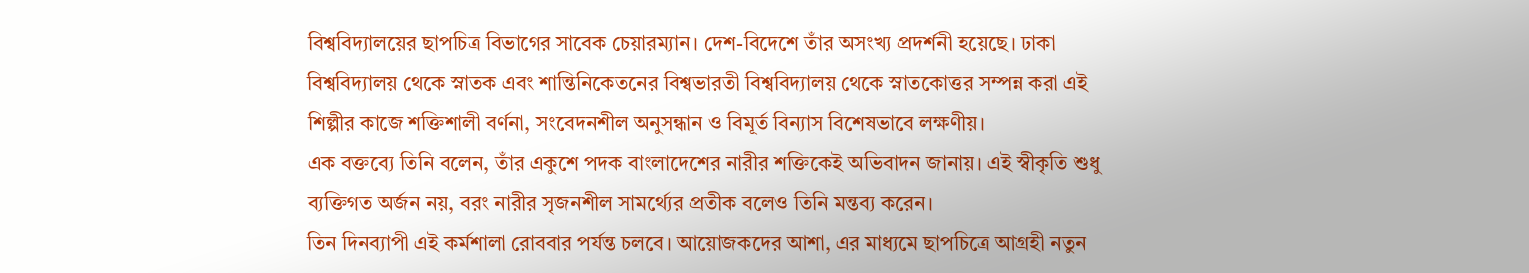বিশ্ববিদ্যালয়ের ছাপচিত্র বিভাগের সাবেক চেয়ারম্যান। দেশ-বিদেশে তাঁর অসংখ্য প্রদর্শনী হয়েছে। ঢাকা বিশ্ববিদ্যালয় থেকে স্নাতক এবং শান্তিনিকেতনের বিশ্বভারতী বিশ্ববিদ্যালয় থেকে স্নাতকোত্তর সম্পন্ন করা এই শিল্পীর কাজে শক্তিশালী বর্ণনা, সংবেদনশীল অনুসন্ধান ও বিমূর্ত বিন্যাস বিশেষভাবে লক্ষণীয়।
এক বক্তব্যে তিনি বলেন, তাঁর একুশে পদক বাংলাদেশের নারীর শক্তিকেই অভিবাদন জানায়। এই স্বীকৃতি শুধু ব্যক্তিগত অর্জন নয়, বরং নারীর সৃজনশীল সামর্থ্যের প্রতীক বলেও তিনি মন্তব্য করেন।
তিন দিনব্যাপী এই কর্মশালা রোববার পর্যন্ত চলবে। আয়োজকদের আশা, এর মাধ্যমে ছাপচিত্রে আগ্রহী নতুন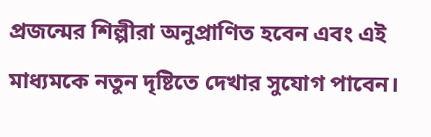প্রজন্মের শিল্পীরা অনুপ্রাণিত হবেন এবং এই মাধ্যমকে নতুন দৃষ্টিতে দেখার সুযোগ পাবেন।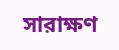সারাক্ষণ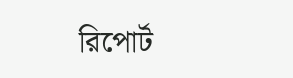রিপোর্ট